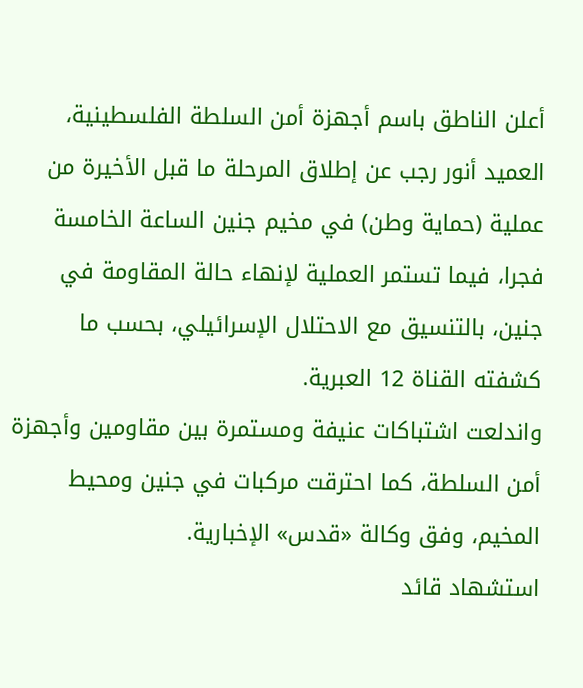أعلن الناطق باسم أجهزة أمن السلطة الفلسطينية، العميد أنور رجب عن إطلاق المرحلة ما قبل الأخيرة من عملية (حماية وطن) في مخيم جنين الساعة الخامسة فجرا، فيما تستمر العملية لإنهاء حالة المقاومة في جنين، بالتنسيق مع الاحتلال الإسرائيلي، بحسب ما كشفته القناة 12 العبرية.
واندلعت اشتباكات عنيفة ومستمرة بين مقاومين وأجهزة أمن السلطة، كما احترقت مركبات في جنين ومحيط المخيم، وفق وكالة «قدس» الإخبارية.
استشهاد قائد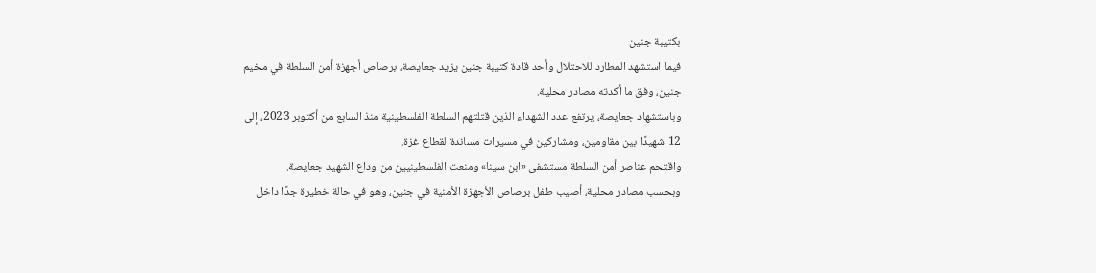بكتيبة جنين
فيما استشهد المطارد للاحتلال وأحد قادة كتيبة جنين يزيد جعايصة، برصاص أجهزة أمن السلطة في مخيم جنين، وفق ما أكدته مصادر محلية.
وباستشهاد جعايصة، يرتفع عدد الشهداء الذين قتلتهم السلطة الفلسطينية منذ السابع من أكتوبر 2023، إلى 12 شهيدًا بين مقاومين، ومشاركين في مسيرات مساندة لقطاع غزة.
واقتحم عناصر أمن السلطة مستشفى «ابن سينا» ومنعت الفلسطينيين من وداع الشهيد جعايصة.
وبحسب مصادر محلية، أصيب طفل برصاص الأجهزة الأمنية في جنين، وهو في حالة خطيرة جدًا داخل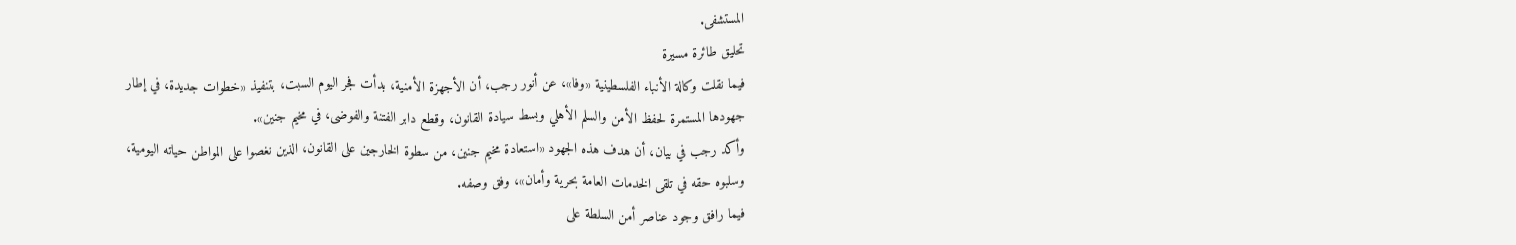المستشفى.
تحليق طائرة مسيرة
فيما نقلت وكالة الأنباء الفلسطينية «وفا»، عن أنور رجب، أن الأجهزة الأمنية، بدأت فجر اليوم السبت، بتنفيذ «خطوات جديدة، في إطار جهودها المستمرة لحفظ الأمن والسلم الأهلي وبسط سيادة القانون، وقطع دابر الفتنة والفوضى، في مخيم جنين».
وأكد رجب في بيان، أن هدف هذه الجهود «استعادة مخيم جنين، من سطوة الخارجين على القانون، الذين نغصوا على المواطن حياته اليومية، وسلبوه حقه في تلقى الخدمات العامة بحرية وأمان»، وفق وصفه.
فيما رافق وجود عناصر أمن السلطة على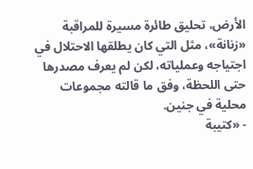الأرض، تحليق طائرة مسيرة للمراقبة «زنانة»، مثل التي كان يطلقها الاحتلال في اجتياجه وعملياته، لكن لم يعرف مصدرها حتى اللحظة، وفق ما قالته مجموعات محلية في جنين.
- «كتيبة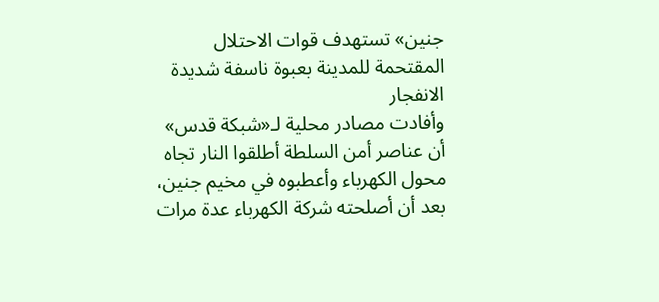جنين» تستهدف قوات الاحتلال المقتحمة للمدينة بعبوة ناسفة شديدة الانفجار
وأفادت مصادر محلية لـ«شبكة قدس» أن عناصر أمن السلطة أطلقوا النار تجاه محول الكهرباء وأعطبوه في مخيم جنين، بعد أن أصلحته شركة الكهرباء عدة مرات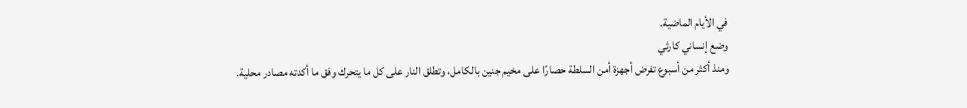في الأيام الماضية.
وضع إنساني كارثي
ومنذ أكثر من أسبوع تفرض أجهزة أمن السلطة حصارًا على مخيم جنين بالكامل، وتطلق النار على كل ما يتحرك وفق ما أكدته مصادر محلية.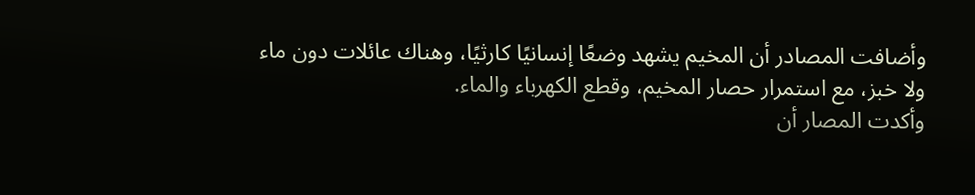وأضافت المصادر أن المخيم يشهد وضعًا إنسانيًا كارثيًا، وهناك عائلات دون ماء ولا خبز، مع استمرار حصار المخيم، وقطع الكهرباء والماء.
وأكدت المصار أن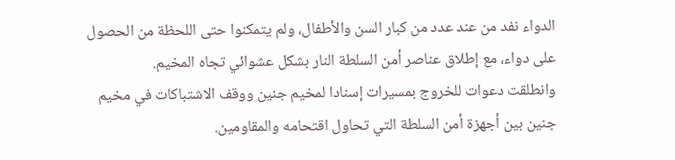الدواء نفد من عند عدد من كبار السن والأطفال، ولم يتمكنوا حتى اللحظة من الحصول على دواء، مع إطلاق عناصر أمن السلطة النار بشكل عشوائي تجاه المخيم.
وانطلقت دعوات للخروج بمسيرات إسنادا لمخيم جنين ووقف الاشتباكات في مخيم جنين بين أجهزة أمن السلطة التي تحاول اقتحامه والمقاومين.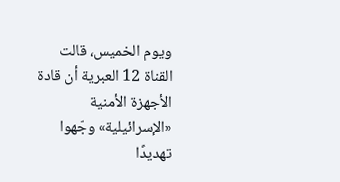ويوم الخميس، قالت القناة 12 العبرية أن قادة الأجهزة الأمنية «الإسرائيلية» وجّهوا تهديدًا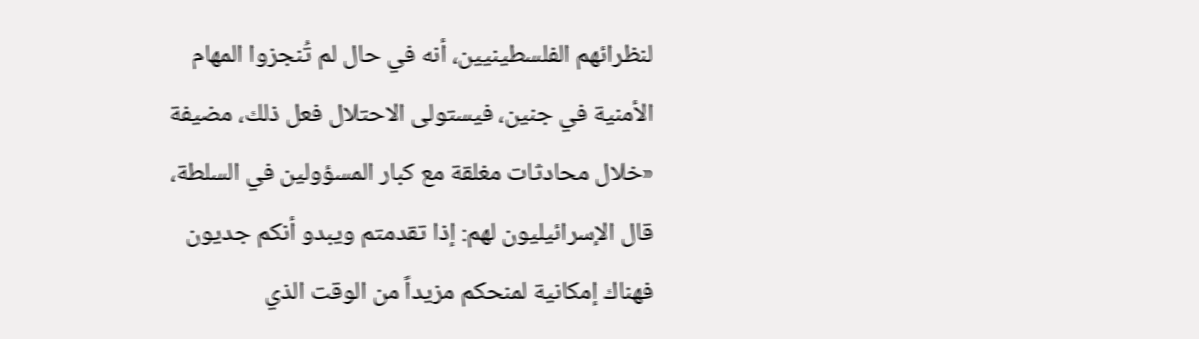لنظرائهم الفلسطينيين، أنه في حال لم تُنجزوا المهام الأمنية في جنين، فيستولى الاحتلال فعل ذلك، مضيفة «خلال محادثات مغلقة مع كبار المسؤولين في السلطة، قال الإسرائيليون لهم: إذا تقدمتم ويبدو أنكم جديون فهناك إمكانية لمنحكم مزيداً من الوقت الذي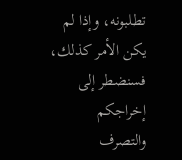تطلبونه، وإذا لم يكن الأمر كذلك، فسنضطر إلى إخراجكم والتصرف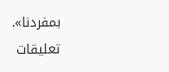بمفردنا».
تعليقات